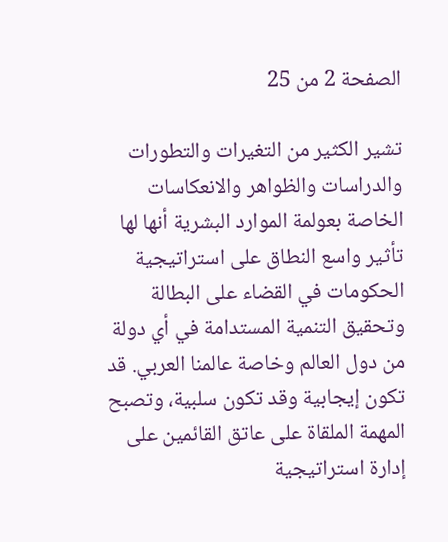الصفحة 2 من 25

تشير الكثير من التغيرات والتطورات والدراسات والظواهر والانعكاسات الخاصة بعولمة الموارد البشرية أنها لها تأثير واسع النطاق على استراتيجية الحكومات في القضاء على البطالة وتحقيق التنمية المستدامة في أي دولة من دول العالم وخاصة عالمنا العربي. قد تكون إيجابية وقد تكون سلبية، وتصبح المهمة الملقاة على عاتق القائمين على إدارة استراتيجية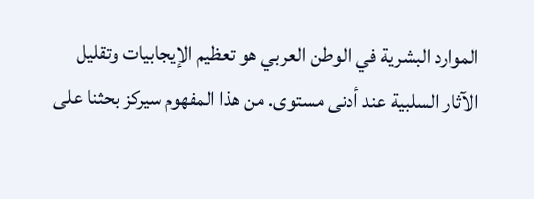الموارد البشرية في الوطن العربي هو تعظيم الإيجابيات وتقليل الآثار السلبية عند أدنى مستوى. من هذا المفهوم سيركز بحثنا على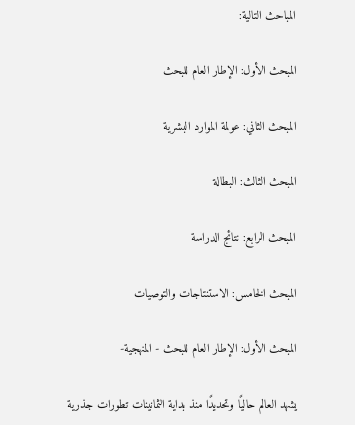المباحث التالية:

المبحث الأول: الإطار العام للبحث

المبحث الثاني: عولمة الموارد البشرية

المبحث الثالث: البطالة

المبحث الرابع: نتائج الدراسة

المبحث الخامس: الاستنتاجات والتوصيات

المبحث الأول: الإطار العام للبحث - المنهجية-

يشهد العالم حاليًا وتحديدًا منذ بداية الثمانينات تطورات جذرية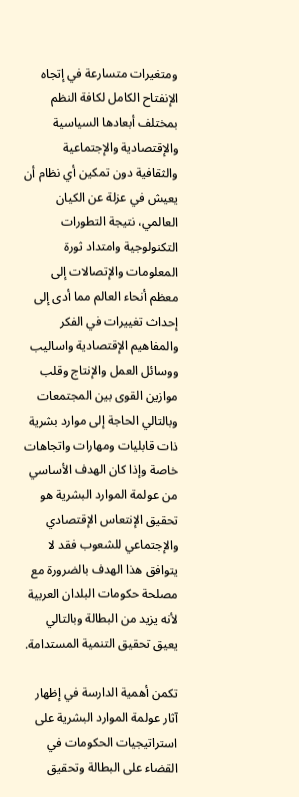ومتغيرات متسارعة في إتجاه الإنفتاح الكامل لكافة النظم بمختلف أبعادها السياسية والإقتصادية والإجتماعية والثقافية دون تمكين أي نظام أن يعيش في عزلة عن الكيان العالمي، نتيجة التطورات التكنولوجية وامتداد ثورة المعلومات والإتصالات إلى معظم أنحاء العالم مما أدى إلى إحداث تغييرات في الفكر والمفاهيم الإقتصادية واساليب ووسائل العمل والإنتاج وقلب موازين القوى بين المجتمعات وبالتالي الحاجة إلى موارد بشرية ذات قابليات ومهارات واتجاهات خاصة وإذا كان الهدف الأساسي من عولمة الموارد البشرية هو تحقيق الإنتعاس الإقتصادي والإجتماعي للشعوب فقد لا يتوافق هذا الهدف بالضرورة مع مصلحة حكومات البلدان العربية لأنه يزيد من البطالة وبالتالي يعيق تحقيق التنمية المستدامة.

تكمن أهمية الدارسة في إظهار آثار عولمة الموارد البشرية على استراتيجيات الحكومات في القضاء على البطالة وتحقيق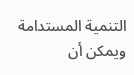التنمية المستدامة ويمكن أن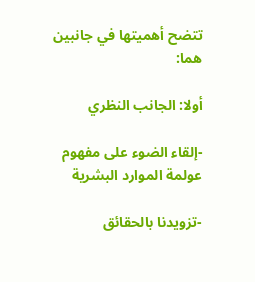تتضح أهميتها في جانبين هما:

أولا: الجانب النظري

-إلقاء الضوء على مفهوم عولمة الموارد البشرية

-تزويدنا بالحقائق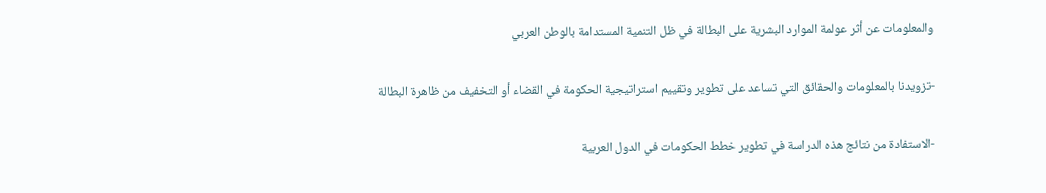والمعلومات عن أثر عولمة الموارد البشرية على البطالة في ظل التنمية المستدامة بالوطن العربي

-تزويدنا بالمعلومات والحقائق التي تساعد على تطوير وتقييم استراتيجية الحكومة في القضاء أو التخفيف من ظاهرة البطالة

-الاستفادة من نتائج هذه الدراسة في تطوير خطط الحكومات في الدول العربية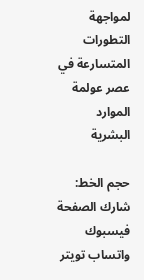لمواجهة التطورات المتسارعة في عصر عولمة الموارد البشرية

حجم الخط:
شارك الصفحة
فيسبوك واتساب تويتر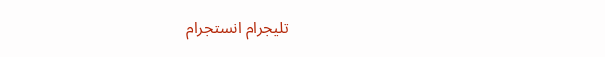تليجرام انستجرام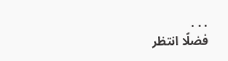. . .
فضلًا انتظر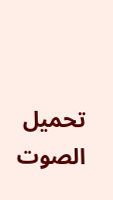تحميل الصوت